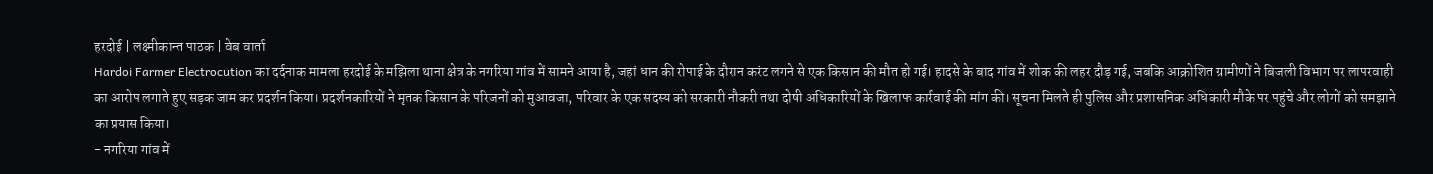हरदोई | लक्ष्मीकान्त पाठक | वेब वार्ता
Hardoi Farmer Electrocution का दर्दनाक मामला हरदोई के मझिला थाना क्षेत्र के नगरिया गांव में सामने आया है, जहां धान की रोपाई के दौरान करंट लगने से एक किसान की मौत हो गई। हादसे के बाद गांव में शोक की लहर दौड़ गई, जबकि आक्रोशित ग्रामीणों ने बिजली विभाग पर लापरवाही का आरोप लगाते हुए सड़क जाम कर प्रदर्शन किया। प्रदर्शनकारियों ने मृतक किसान के परिजनों को मुआवजा, परिवार के एक सदस्य को सरकारी नौकरी तथा दोषी अधिकारियों के खिलाफ कार्रवाई की मांग की। सूचना मिलते ही पुलिस और प्रशासनिक अधिकारी मौके पर पहुंचे और लोगों को समझाने का प्रयास किया।
- नगरिया गांव में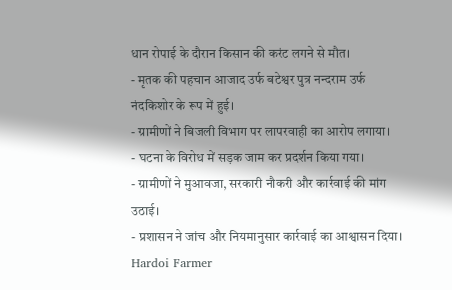धान रोपाई के दौरान किसान की करंट लगने से मौत।
- मृतक की पहचान आजाद उर्फ बटेश्वर पुत्र नन्दराम उर्फ नंदकिशोर के रूप में हुई।
- ग्रामीणों ने बिजली विभाग पर लापरवाही का आरोप लगाया।
- घटना के विरोध में सड़क जाम कर प्रदर्शन किया गया।
- ग्रामीणों ने मुआवजा, सरकारी नौकरी और कार्रवाई की मांग उठाई।
- प्रशासन ने जांच और नियमानुसार कार्रवाई का आश्वासन दिया।
Hardoi Farmer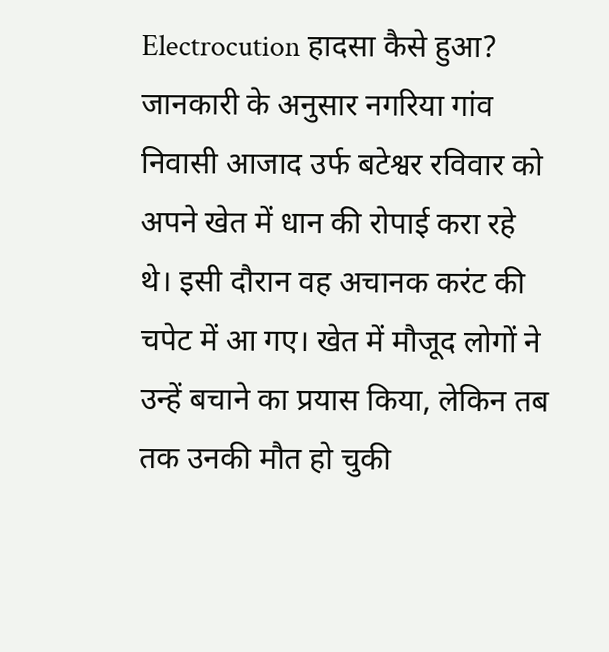Electrocution हादसा कैसे हुआ?
जानकारी के अनुसार नगरिया गांव निवासी आजाद उर्फ बटेश्वर रविवार को अपने खेत में धान की रोपाई करा रहे थे। इसी दौरान वह अचानक करंट की चपेट में आ गए। खेत में मौजूद लोगों ने उन्हें बचाने का प्रयास किया, लेकिन तब तक उनकी मौत हो चुकी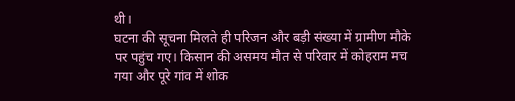थी।
घटना की सूचना मिलते ही परिजन और बड़ी संख्या में ग्रामीण मौके पर पहुंच गए। किसान की असमय मौत से परिवार में कोहराम मच गया और पूरे गांव में शोक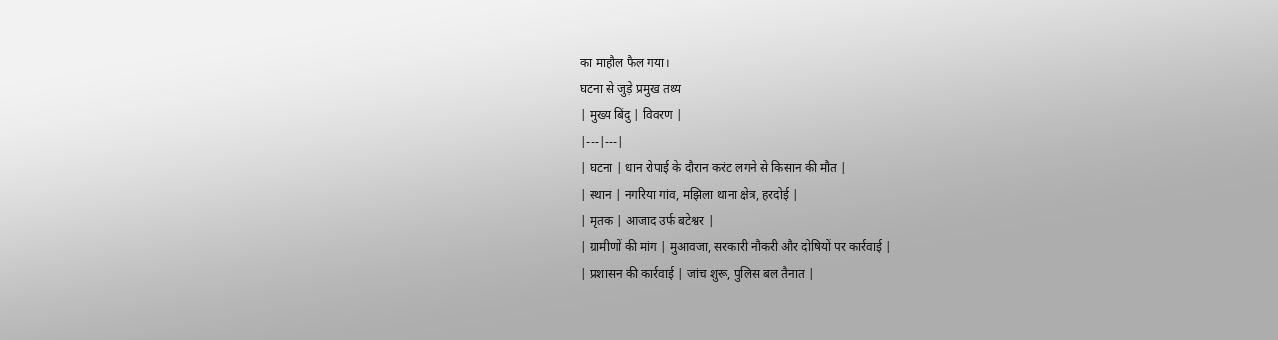का माहौल फैल गया।
घटना से जुड़े प्रमुख तथ्य
| मुख्य बिंदु | विवरण |
|---|---|
| घटना | धान रोपाई के दौरान करंट लगने से किसान की मौत |
| स्थान | नगरिया गांव, मझिला थाना क्षेत्र, हरदोई |
| मृतक | आजाद उर्फ बटेश्वर |
| ग्रामीणों की मांग | मुआवजा, सरकारी नौकरी और दोषियों पर कार्रवाई |
| प्रशासन की कार्रवाई | जांच शुरू, पुलिस बल तैनात |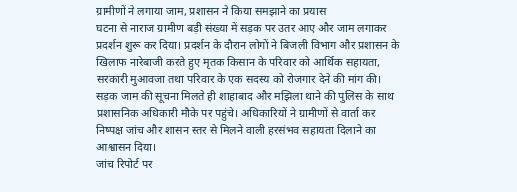ग्रामीणों ने लगाया जाम, प्रशासन ने किया समझाने का प्रयास
घटना से नाराज ग्रामीण बड़ी संख्या में सड़क पर उतर आए और जाम लगाकर प्रदर्शन शुरू कर दिया। प्रदर्शन के दौरान लोगों ने बिजली विभाग और प्रशासन के खिलाफ नारेबाजी करते हुए मृतक किसान के परिवार को आर्थिक सहायता, सरकारी मुआवजा तथा परिवार के एक सदस्य को रोजगार देने की मांग की।
सड़क जाम की सूचना मिलते ही शाहाबाद और मझिला थाने की पुलिस के साथ प्रशासनिक अधिकारी मौके पर पहुंचे। अधिकारियों ने ग्रामीणों से वार्ता कर निष्पक्ष जांच और शासन स्तर से मिलने वाली हरसंभव सहायता दिलाने का आश्वासन दिया।
जांच रिपोर्ट पर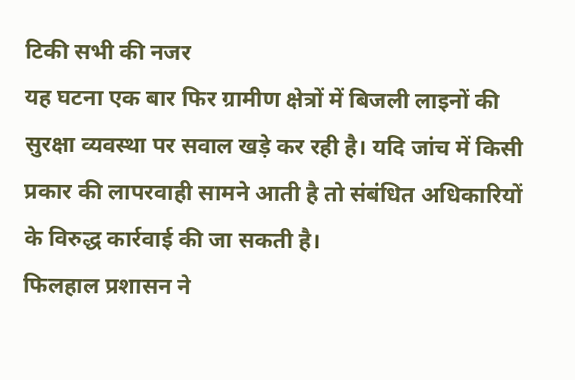टिकी सभी की नजर
यह घटना एक बार फिर ग्रामीण क्षेत्रों में बिजली लाइनों की सुरक्षा व्यवस्था पर सवाल खड़े कर रही है। यदि जांच में किसी प्रकार की लापरवाही सामने आती है तो संबंधित अधिकारियों के विरुद्ध कार्रवाई की जा सकती है।
फिलहाल प्रशासन ने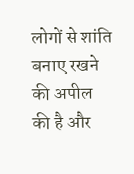लोगों से शांति बनाए रखने की अपील की है और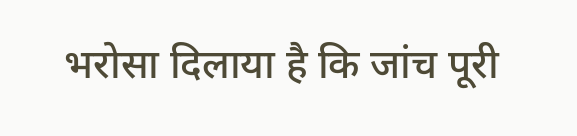भरोसा दिलाया है कि जांच पूरी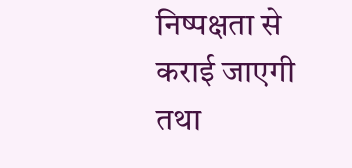निष्पक्षता से कराई जाएगी तथा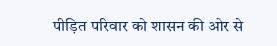पीड़ित परिवार को शासन की ओर से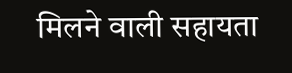मिलने वाली सहायता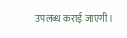उपलब्ध कराई जाएगी।